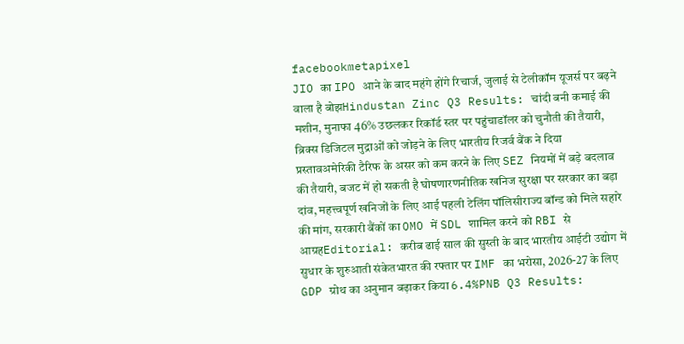facebookmetapixel
JIO का IPO आने के बाद महंगे होंगे रिचार्ज, जुलाई से टेलीकॉम यूजर्स पर बढ़ने वाला है बोझHindustan Zinc Q3 Results: चांदी बनी कमाई की मशीन, मुनाफा 46% उछलकर रिकॉर्ड स्तर पर पहुंचाडॉलर को चुनौती की तैयारी, ब्रिक्स डिजिटल मुद्राओं को जोड़ने के लिए भारतीय रिजर्व बैंक ने दिया प्रस्तावअमेरिकी टैरिफ के असर को कम करने के लिए SEZ नियमों में बड़े बदलाव की तैयारी, बजट में हो सकती है घोषणारणनीतिक खनिज सुरक्षा पर सरकार का बड़ा दांव, महत्त्वपूर्ण खनिजों के लिए आई पहली टेलिंग पॉलिसीराज्य बॉन्ड को मिले सहारे की मांग, सरकारी बैंकों का OMO में SDL शामिल करने को RBI से आग्रहEditorial: करीब ढाई साल की सुस्ती के बाद भारतीय आईटी उद्योग में सुधार के शुरुआती संकेतभारत की रफ्तार पर IMF का भरोसा, 2026-27 के लिए GDP ग्रोथ का अनुमान बढ़ाकर किया 6.4%PNB Q3 Results: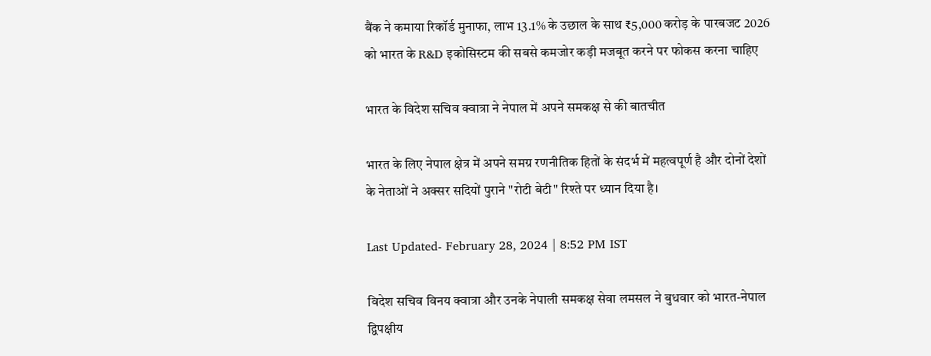बैंक ने कमाया रिकॉर्ड मुनाफा, लाभ 13.1% के उछाल के साथ ₹5,000 करोड़ के पारबजट 2026 को भारत के R&D इकोसिस्टम की सबसे कमजोर कड़ी मजबूत करने पर फोकस करना चाहिए

भारत के विदेश सचिव क्वात्रा ने नेपाल में अपने समकक्ष से की बातचीत

भारत के लिए नेपाल क्षेत्र में अपने समग्र रणनीतिक हितों के संदर्भ में महत्वपूर्ण है और दोनों देशों के नेताओं ने अक्सर सदियों पुराने "रोटी बेटी" रिश्ते पर ध्यान दिया है।

Last Updated- February 28, 2024 | 8:52 PM IST

विदेश सचिव विनय क्वात्रा और उनके नेपाली समकक्ष सेवा लमसल ने बुधवार को भारत-नेपाल द्विपक्षीय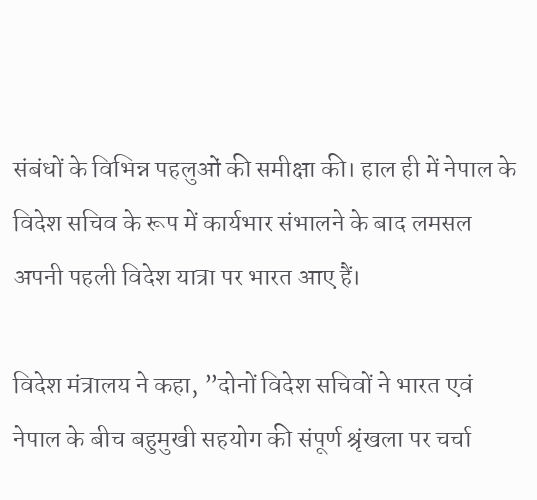संबंधों के विभिन्न पहलुओं की समीक्षा की। हाल ही में नेपाल के विदेश सचिव के रूप में कार्यभार संभालने के बाद लमसल अपनी पहली विदेश यात्रा पर भारत आए हैं।

विदेश मंत्रालय ने कहा, ”दोनों विदेश सचिवों ने भारत एवं नेपाल के बीच बहुमुखी सहयोग की संपूर्ण श्रृंखला पर चर्चा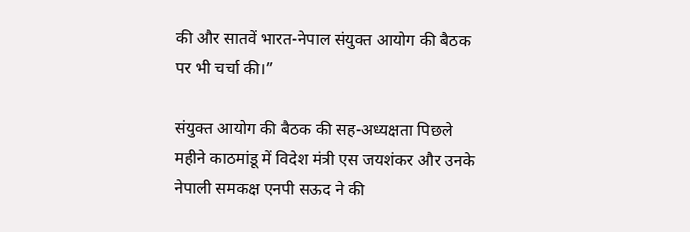की और सातवें भारत-नेपाल संयुक्त आयोग की बैठक पर भी चर्चा की।”

संयुक्त आयोग की बैठक की सह-अध्यक्षता पिछले महीने काठमांडू में विदेश मंत्री एस जयशंकर और उनके नेपाली समकक्ष एनपी सऊद ने की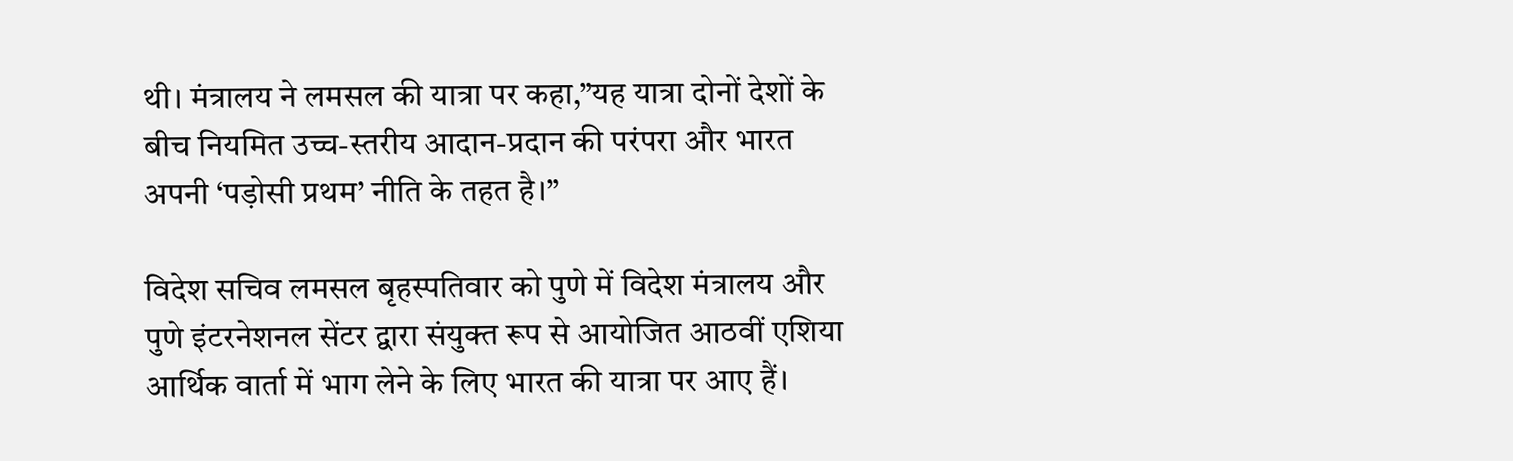थी। मंत्रालय ने लमसल की यात्रा पर कहा,”यह यात्रा दोनों देशों के बीच नियमित उच्च-स्तरीय आदान-प्रदान की परंपरा और भारत अपनी ‘पड़ोसी प्रथम’ नीति के तहत है।”

विदेश सचिव लमसल बृहस्पतिवार को पुणे में विदेश मंत्रालय और पुणे इंटरनेशनल सेंटर द्वारा संयुक्त रूप से आयोजित आठवीं एशिया आर्थिक वार्ता में भाग लेने के लिए भारत की यात्रा पर आए हैं।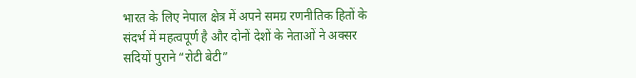भारत के लिए नेपाल क्षेत्र में अपने समग्र रणनीतिक हितों के संदर्भ में महत्वपूर्ण है और दोनों देशों के नेताओं ने अक्सर सदियों पुराने “रोटी बेटी”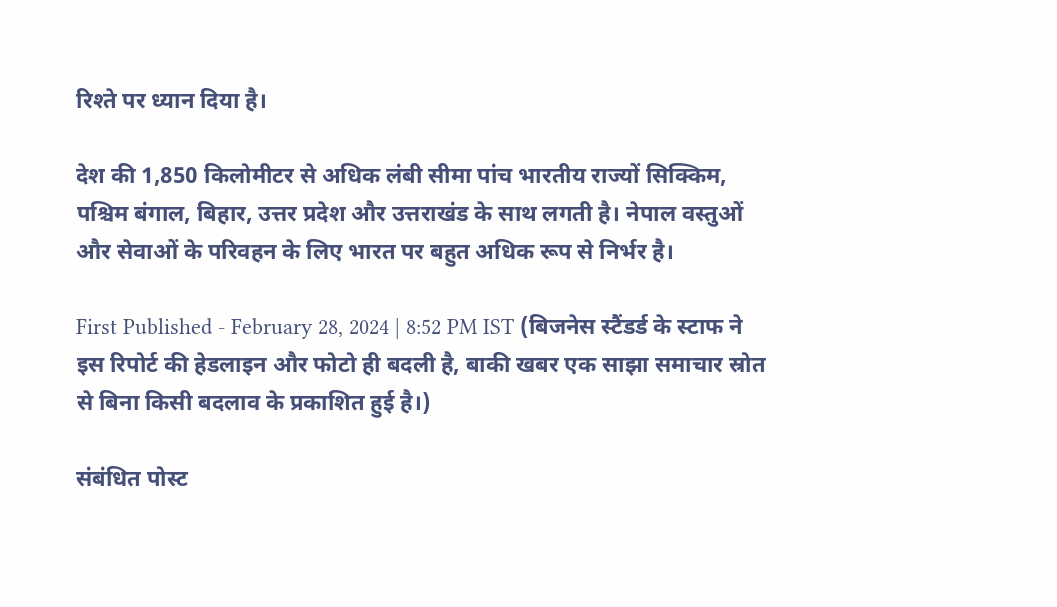रिश्ते पर ध्यान दिया है।

देश की 1,850 किलोमीटर से अधिक लंबी सीमा पांच भारतीय राज्यों सिक्किम, पश्चिम बंगाल, बिहार, उत्तर प्रदेश और उत्तराखंड के साथ लगती है। नेपाल वस्तुओं और सेवाओं के परिवहन के लिए भारत पर बहुत अधिक रूप से निर्भर है।

First Published - February 28, 2024 | 8:52 PM IST (बिजनेस स्टैंडर्ड के स्टाफ ने इस रिपोर्ट की हेडलाइन और फोटो ही बदली है, बाकी खबर एक साझा समाचार स्रोत से बिना किसी बदलाव के प्रकाशित हुई है।)

संबंधित पोस्ट